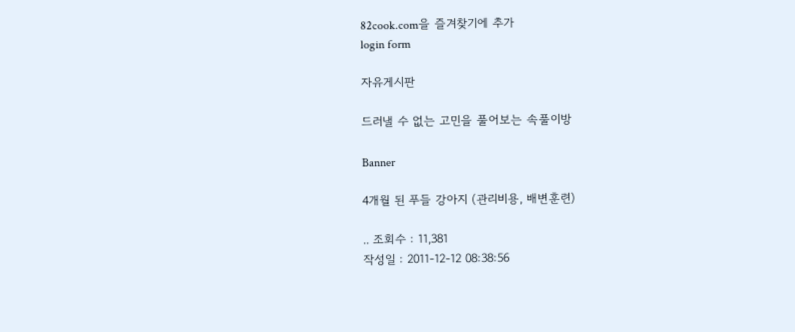82cook.com을 즐겨찾기에 추가
login form

자유게시판

드러낼 수 없는 고민을 풀어보는 속풀이방

Banner

4개월 된 푸들 강아지 (관리비용, 배변훈련)

.. 조회수 : 11,381
작성일 : 2011-12-12 08:38:56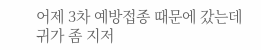어제 3차 예방접종 때문에 갔는데 귀가 좀 지저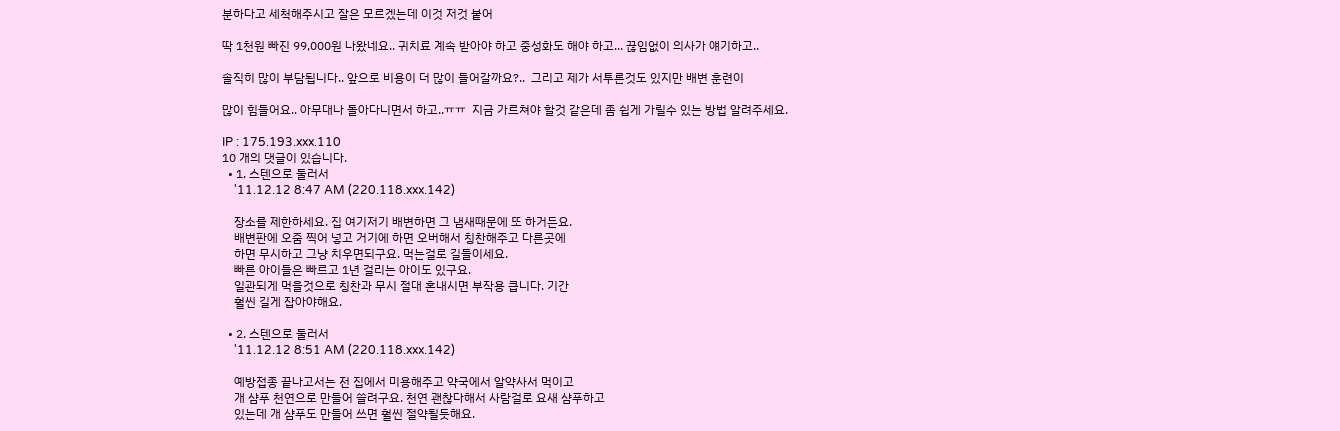분하다고 세척해주시고 잘은 모르겠는데 이것 저것 붙어

딱 1천원 빠진 99,000원 나왔네요.. 귀치료 계속 받아야 하고 중성화도 해야 하고... 끊임없이 의사가 얘기하고..

솔직히 많이 부담됩니다.. 앞으로 비용이 더 많이 들어갈까요?..  그리고 제가 서투른것도 있지만 배변 훈련이

많이 힘들어요.. 아무대나 돌아다니면서 하고..ㅠㅠ  지금 가르쳐야 할것 같은데 좀 쉽게 가릴수 있는 방법 알려주세요.

IP : 175.193.xxx.110
10 개의 댓글이 있습니다.
  • 1. 스텐으로 둘러서
    '11.12.12 8:47 AM (220.118.xxx.142)

    장소를 제한하세요. 집 여기저기 배변하면 그 냄새때문에 또 하거든요.
    배변판에 오줌 찍어 넣고 거기에 하면 오버해서 칭찬해주고 다른곳에
    하면 무시하고 그냥 치우면되구요. 먹는걸로 길들이세요.
    빠른 아이들은 빠르고 1년 걸리는 아이도 있구요.
    일관되게 먹을것으로 칭찬과 무시 절대 혼내시면 부작용 큽니다. 기간
    훨씬 길게 잡아야해요.

  • 2. 스텐으로 둘러서
    '11.12.12 8:51 AM (220.118.xxx.142)

    예방접종 끝나고서는 전 집에서 미용해주고 약국에서 알약사서 먹이고
    개 샴푸 천연으로 만들어 쓸려구요. 천연 괜찮다해서 사람걸로 요새 샴푸하고
    있는데 개 샴푸도 만들어 쓰면 훨씬 절약될듯해요.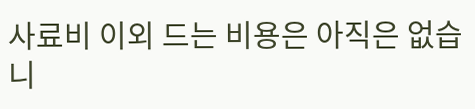사료비 이외 드는 비용은 아직은 없습니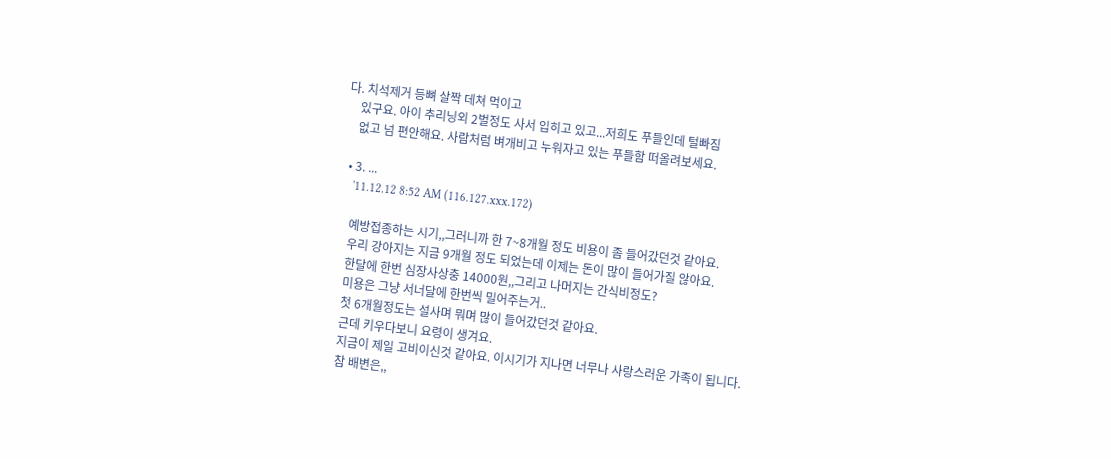다. 치석제거 등뼈 살짝 데쳐 먹이고
    있구요. 아이 추리닝외 2벌정도 사서 입히고 있고...저희도 푸들인데 털빠짐
    없고 넘 편안해요. 사람처럼 벼개비고 누워자고 있는 푸들함 떠올려보세요.

  • 3. ...
    '11.12.12 8:52 AM (116.127.xxx.172)

    예방접종하는 시기,,그러니까 한 7~8개월 정도 비용이 좀 들어갔던것 같아요.
    우리 강아지는 지금 9개월 정도 되었는데 이제는 돈이 많이 들어가질 않아요.
    한달에 한번 심장사상충 14000원,,그리고 나머지는 간식비정도?
    미용은 그냥 서너달에 한번씩 밀어주는거..
    첫 6개월정도는 설사며 뭐며 많이 들어갔던것 같아요.
    근데 키우다보니 요령이 생겨요.
    지금이 제일 고비이신것 같아요. 이시기가 지나면 너무나 사랑스러운 가족이 됩니다.
    참 배변은,,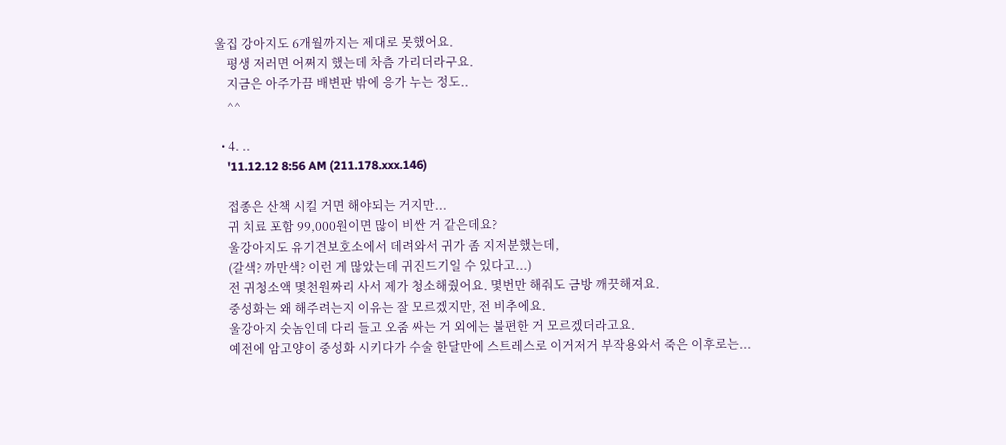울집 강아지도 6개월까지는 제대로 못했어요.
    평생 저러면 어쩌지 했는데 차츰 가리더라구요.
    지금은 아주가끔 배변판 밖에 응가 누는 정도..
    ^^

  • 4. ..
    '11.12.12 8:56 AM (211.178.xxx.146)

    접종은 산책 시킬 거면 해야되는 거지만...
    귀 치료 포함 99,000원이면 많이 비싼 거 같은데요?
    울강아지도 유기견보호소에서 데려와서 귀가 좀 지저분했는데,
    (갈색? 까만색? 이런 게 많았는데 귀진드기일 수 있다고...)
    전 귀청소액 몇천원짜리 사서 제가 청소해줬어요. 몇번만 해줘도 금방 깨끗해져요.
    중성화는 왜 해주려는지 이유는 잘 모르겠지만, 전 비추에요.
    울강아지 숫놈인데 다리 들고 오줌 싸는 거 외에는 불편한 거 모르겠더라고요.
    예전에 암고양이 중성화 시키다가 수술 한달만에 스트레스로 이거저거 부작용와서 죽은 이후로는...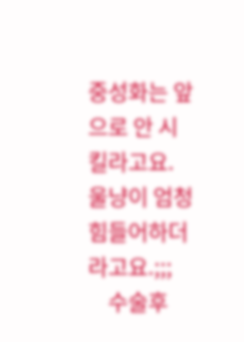중성화는 앞으로 안 시킬라고요. 울냥이 엄청 힘들어하더라고요.;;;
    수술후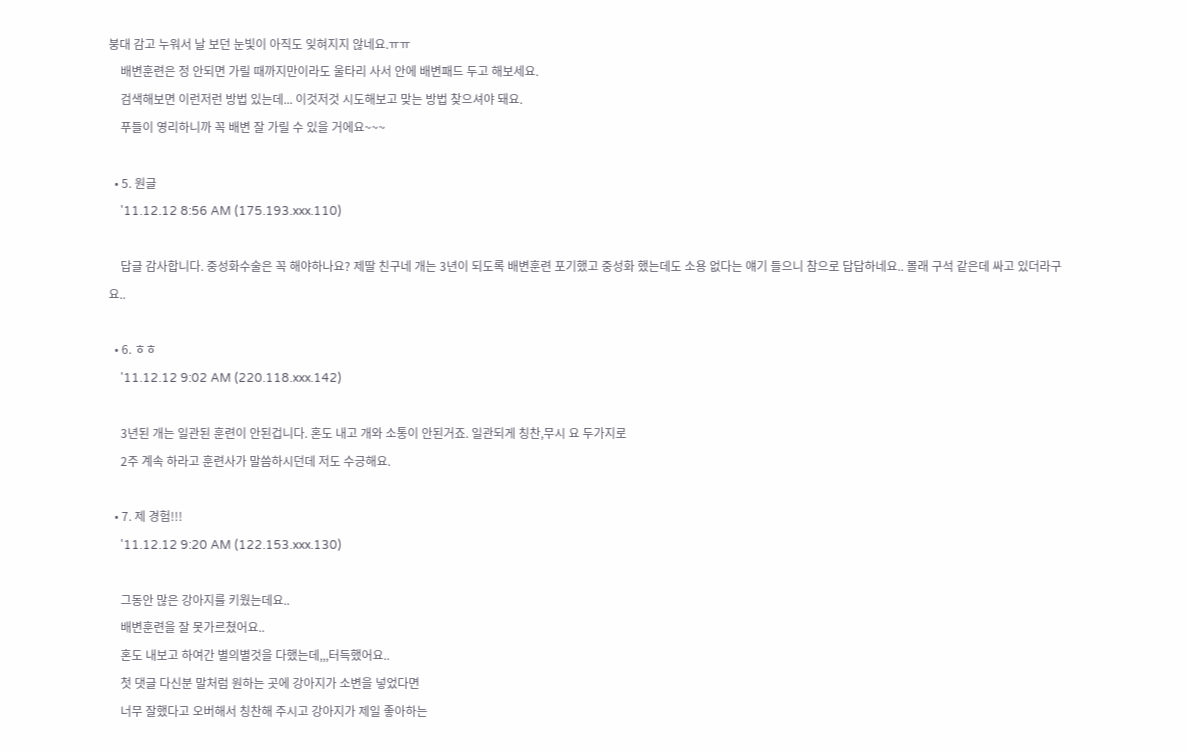붕대 감고 누워서 날 보던 눈빛이 아직도 잊혀지지 않네요.ㅠㅠ
    배변훈련은 정 안되면 가릴 때까지만이라도 울타리 사서 안에 배변패드 두고 해보세요.
    검색해보면 이런저런 방법 있는데... 이것저것 시도해보고 맞는 방법 찾으셔야 돼요.
    푸들이 영리하니까 꼭 배변 잘 가릴 수 있을 거에요~~~

  • 5. 원글
    '11.12.12 8:56 AM (175.193.xxx.110)

    답글 감사합니다. 중성화수술은 꼭 해야하나요? 제딸 친구네 개는 3년이 되도록 배변훈련 포기했고 중성화 했는데도 소용 없다는 얘기 들으니 참으로 답답하네요.. 몰래 구석 같은데 싸고 있더라구요..

  • 6. ㅎㅎ
    '11.12.12 9:02 AM (220.118.xxx.142)

    3년된 개는 일관된 훈련이 안된겁니다. 혼도 내고 개와 소통이 안된거죠. 일관되게 칭찬,무시 요 두가지로
    2주 계속 하라고 훈련사가 말씀하시던데 저도 수긍해요.

  • 7. 제 경험!!!
    '11.12.12 9:20 AM (122.153.xxx.130)

    그동안 많은 강아지를 키웠는데요..
    배변훈련을 잘 못가르쳤어요..
    혼도 내보고 하여간 별의별것을 다했는데,,,터득했어요..
    첫 댓글 다신분 말처럼 원하는 곳에 강아지가 소변을 넣었다면
    너무 잘했다고 오버해서 칭찬해 주시고 강아지가 제일 좋아하는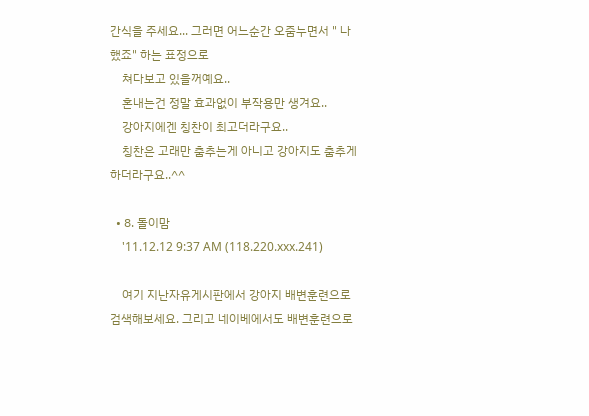간식을 주세요... 그러면 어느순간 오줌누면서 " 나 했죠" 하는 표정으로
    쳐다보고 있을꺼예요..
    혼내는건 정말 효과없이 부작용만 생겨요..
    강아지에겐 칭찬이 최고더라구요..
    칭찬은 고래만 춤추는게 아니고 강아지도 춤추게 하더라구요..^^

  • 8. 돌이맘
    '11.12.12 9:37 AM (118.220.xxx.241)

    여기 지난자유게시판에서 강아지 배변훈련으로 검색해보세요. 그리고 네이베에서도 배변훈련으로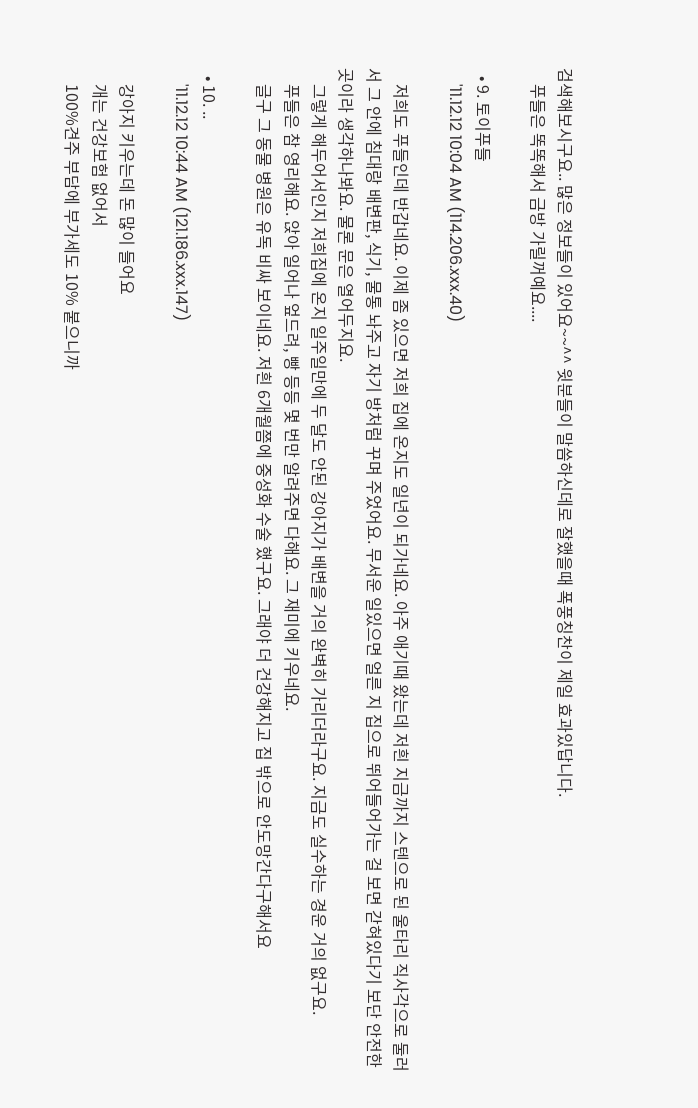검색해보시구요.. 많은 정보들이 있어요~~^^ 윗분들이 말씀하신데로 잘했을때 폭풍칭찬이 제일 효과있답니다.
    푸들은 똑똑해서 금방 가릴꺼예요....

  • 9. 토이푸들
    '11.12.12 10:04 AM (114.206.xxx.40)

    저희도 푸들인데 반갑네요. 이제 좀 있으면 저희 집에 온지도 일년이 되가네요. 아주 애기때 왔는데 저흰 지금까지 스텐으로 된 울타리 직사각으로 둘러서 그 안에 침대랑 배변판, 식기, 물통 놔주고 자기 방처럼 꾸며 주었어요. 무서운 일있으면 얼른 지 집으로 뛰어들어가는 걸 보면 갇혀있다기 보단 안전한 곳이라 생각하나봐요. 물론 문은 열어두지요.
    그렇게 해두어서인지 저희집에 온지 일주일만에 두 달도 안된 강아지가 배변을 거의 완벽히 가리더라구요. 지금도 실수하는 경운 거의 없구요.
    푸들은 참 영리해요. 앉아 일어나 엎드려, 빵 등등 몇 번만 알려주면 다해요. 그 재미에 키우네요.
    글구 그 동물 병원은 유독 비싸 보이네요. 저흰 6개월쯤에 중성화 수술 했구요. 그래야 더 건강해지고 집 밖으로 안도망간다구해서요

  • 10. ..
    '11.12.12 10:44 AM (121.186.xxx.147)

    강아지 키우는데 돈 많이 들어요
    개는 건강보험 없어서
    100%견주 부담에 부가세도 10% 붙으니까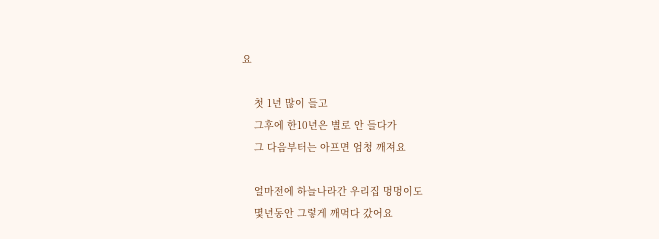요

    첫 1년 많이 들고
    그후에 한10년은 별로 안 들다가
    그 다음부터는 아프면 엄청 깨져요

    얼마전에 하늘나라간 우리집 멍멍이도
    몇년동안 그렇게 깨먹다 갔어요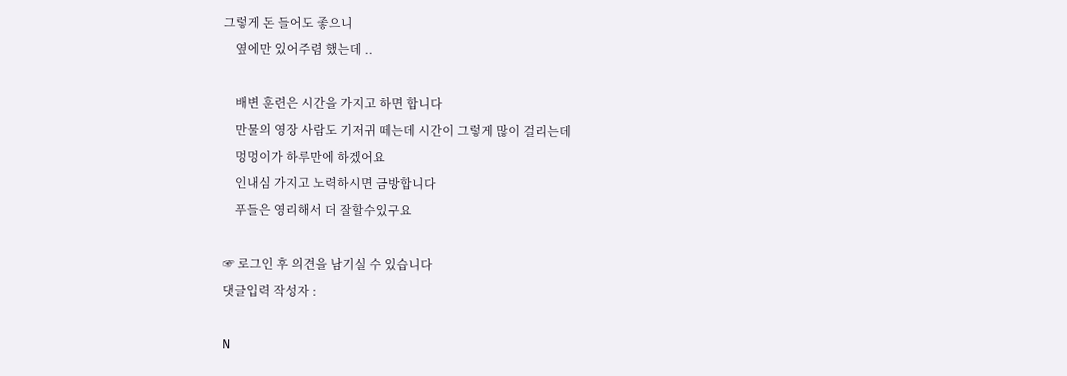그렇게 돈 들어도 좋으니
    옆에만 있어주렴 했는데 ..

    배변 훈련은 시간을 가지고 하면 합니다
    만물의 영장 사람도 기저귀 떼는데 시간이 그렇게 많이 걸리는데
    멍멍이가 하루만에 하겠어요
    인내심 가지고 노력하시면 금방합니다
    푸들은 영리해서 더 잘할수있구요

☞ 로그인 후 의견을 남기실 수 있습니다
댓글입력 작성자 :

N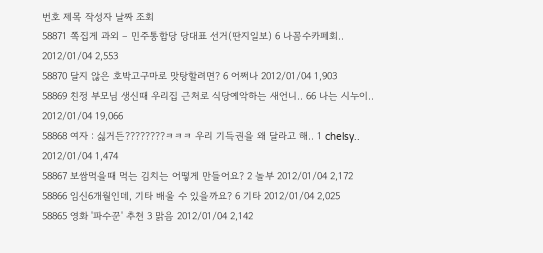번호 제목 작성자 날짜 조회
58871 쪽집게 과외 – 민주통합당 당대표 선거(딴지일보) 6 나꼼수카페회.. 2012/01/04 2,553
58870 달지 않은 호박고구마로 맛탕할려면? 6 어쩌나 2012/01/04 1,903
58869 친정 부모님 생신때 우리집 근처로 식당예악하는 새언니.. 66 나는 시누이.. 2012/01/04 19,066
58868 여자 : 싫거든????????ㅋㅋㅋ 우리 기득권을 왜 달라고 해.. 1 chelsy.. 2012/01/04 1,474
58867 보쌈먹을때 먹는 김치는 어떻게 만들어요? 2 놀부 2012/01/04 2,172
58866 임신6개월인데, 기타 배울 수 있을까요? 6 기타 2012/01/04 2,025
58865 영화 '파수꾼' 추천 3 맑음 2012/01/04 2,142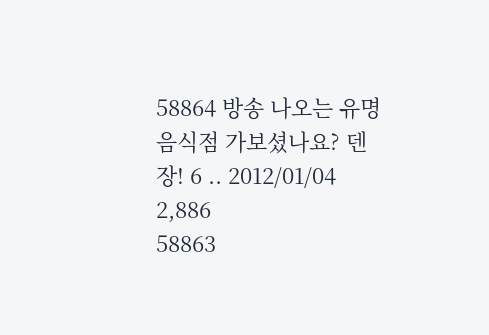58864 방송 나오는 유명 음식점 가보셨나요? 덴장! 6 .. 2012/01/04 2,886
58863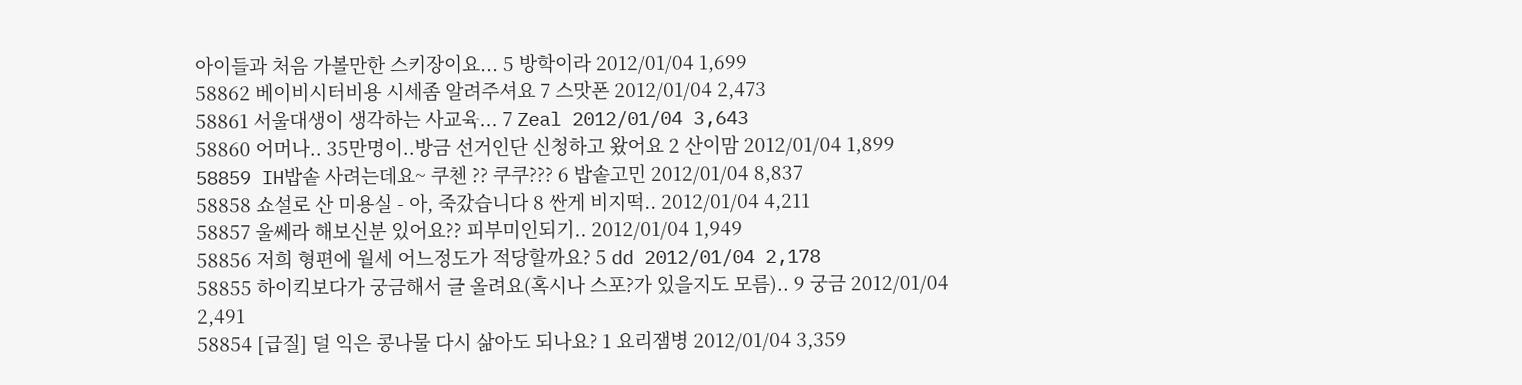아이들과 처음 가볼만한 스키장이요... 5 방학이라 2012/01/04 1,699
58862 베이비시터비용 시세좀 알려주셔요 7 스맛폰 2012/01/04 2,473
58861 서울대생이 생각하는 사교육... 7 Zeal 2012/01/04 3,643
58860 어머나.. 35만명이..방금 선거인단 신청하고 왔어요 2 산이맘 2012/01/04 1,899
58859 IH밥솥 사려는데요~ 쿠첸 ?? 쿠쿠??? 6 밥솥고민 2012/01/04 8,837
58858 쇼설로 산 미용실 - 아, 죽갔습니다 8 싼게 비지떡.. 2012/01/04 4,211
58857 울쎄라 해보신분 있어요?? 피부미인되기.. 2012/01/04 1,949
58856 저희 형편에 월세 어느정도가 적당할까요? 5 dd 2012/01/04 2,178
58855 하이킥보다가 궁금해서 글 올려요(혹시나 스포?가 있을지도 모름).. 9 궁금 2012/01/04 2,491
58854 [급질] 덜 익은 콩나물 다시 삶아도 되나요? 1 요리잼병 2012/01/04 3,359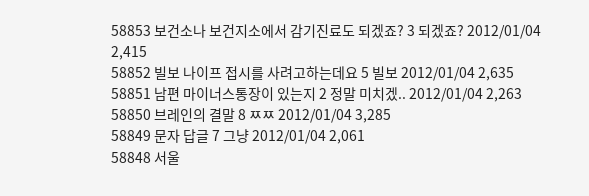58853 보건소나 보건지소에서 감기진료도 되겠죠? 3 되겠죠? 2012/01/04 2,415
58852 빌보 나이프 접시를 사려고하는데요 5 빌보 2012/01/04 2,635
58851 남편 마이너스통장이 있는지 2 정말 미치겠.. 2012/01/04 2,263
58850 브레인의 결말 8 ㅉㅉ 2012/01/04 3,285
58849 문자 답글 7 그냥 2012/01/04 2,061
58848 서울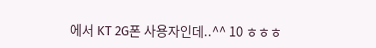에서 KT 2G폰 사용자인데..^^ 10 ㅎㅎㅎ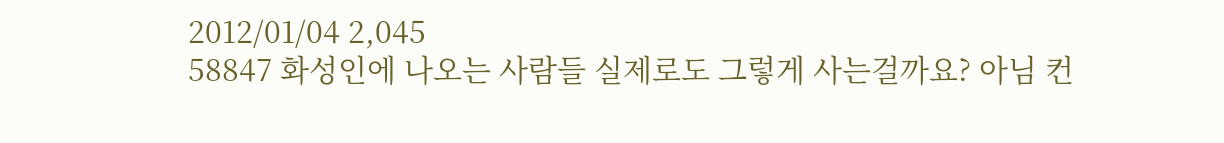2012/01/04 2,045
58847 화성인에 나오는 사람들 실제로도 그렇게 사는걸까요? 아님 컨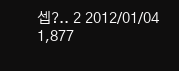셉?.. 2 2012/01/04 1,877